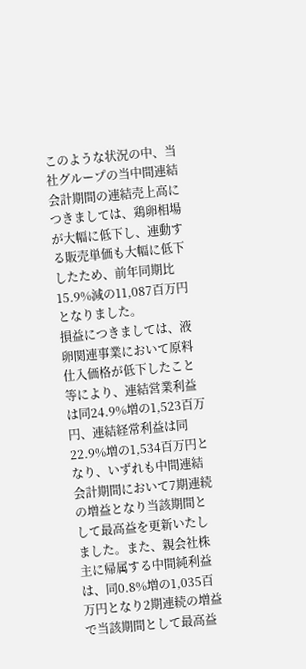このような状況の中、当社グループの当中間連結会計期間の連結売上高につきましては、鶏卵相場が大幅に低下し、連動する販売単価も大幅に低下したため、前年同期比15.9%減の11,087百万円となりました。
損益につきましては、液卵関連事業において原料仕入価格が低下したこと等により、連結営業利益は同24.9%増の1,523百万円、連結経常利益は同22.9%増の1,534百万円となり、いずれも中間連結会計期間において7期連続の増益となり当該期間として最高益を更新いたしました。また、親会社株主に帰属する中間純利益は、同0.8%増の1,035百万円となり2期連続の増益で当該期間として最高益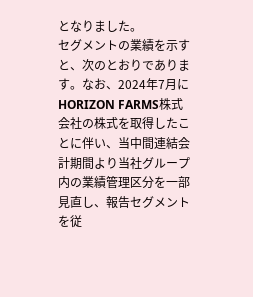となりました。
セグメントの業績を示すと、次のとおりであります。なお、2024年7月にHORIZON FARMS株式会社の株式を取得したことに伴い、当中間連結会計期間より当社グループ内の業績管理区分を一部見直し、報告セグメントを従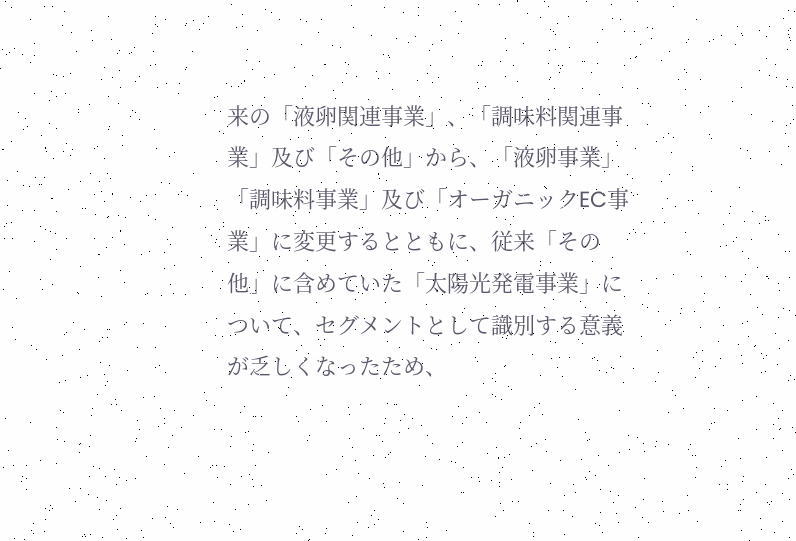来の「液卵関連事業」、「調味料関連事業」及び「その他」から、「液卵事業」「調味料事業」及び「オーガニックEC事業」に変更するとともに、従来「その他」に含めていた「太陽光発電事業」について、セグメントとして識別する意義が乏しくなったため、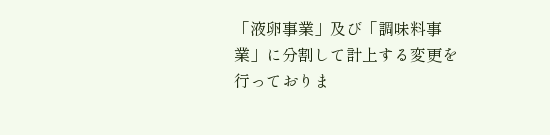「液卵事業」及び「調味料事業」に分割して計上する変更を行っておりま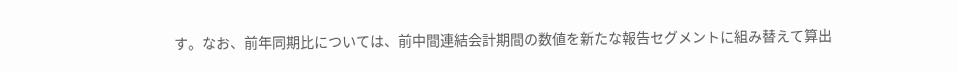す。なお、前年同期比については、前中間連結会計期間の数値を新たな報告セグメントに組み替えて算出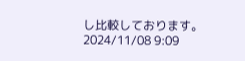し比較しております。
2024/11/08 9:09